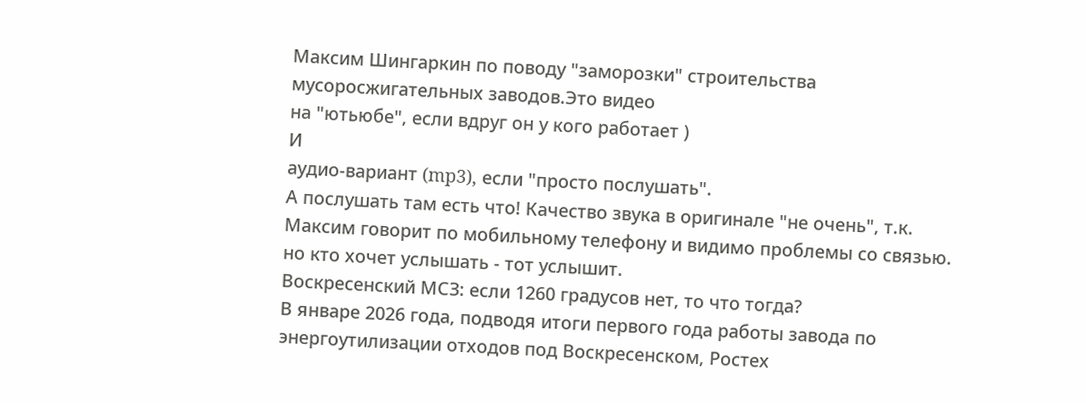Максим Шингаркин по поводу "заморозки" строительства мусоросжигательных заводов.Это видео
на "ютьюбе", если вдруг он у кого работает )
И
аудио-вариант (mp3), если "просто послушать".
А послушать там есть что! Качество звука в оригинале "не очень", т.к. Максим говорит по мобильному телефону и видимо проблемы со связью. но кто хочет услышать - тот услышит.
Воскресенский МСЗ: если 1260 градусов нет, то что тогда?
В январе 2026 года, подводя итоги первого года работы завода по энергоутилизации отходов под Воскресенском, Ростех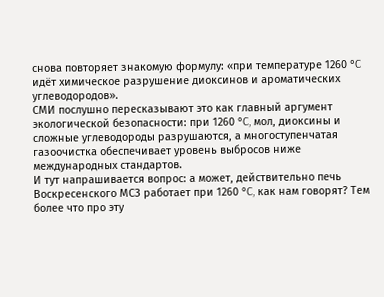снова повторяет знакомую формулу: «при температуре 1260 °C идёт химическое разрушение диоксинов и ароматических углеводородов».
СМИ послушно пересказывают это как главный аргумент экологической безопасности: при 1260 °C, мол, диоксины и сложные углеводороды разрушаются, а многоступенчатая газоочистка обеспечивает уровень выбросов ниже международных стандартов.
И тут напрашивается вопрос: а может, действительно печь Воскресенского МСЗ работает при 1260 °C, как нам говорят? Тем более что про эту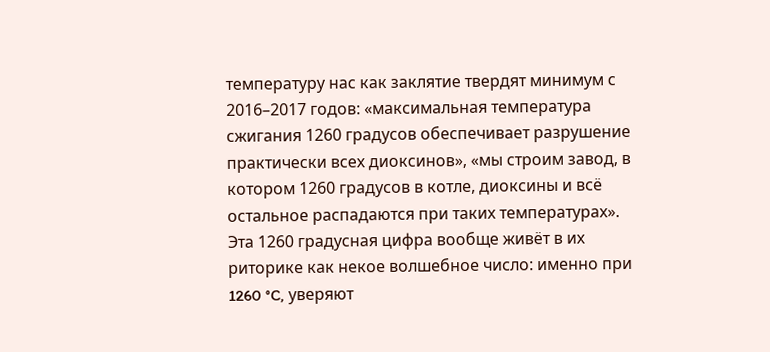температуру нас как заклятие твердят минимум с 2016–2017 годов: «максимальная температура сжигания 1260 градусов обеспечивает разрушение практически всех диоксинов», «мы строим завод, в котором 1260 градусов в котле, диоксины и всё остальное распадаются при таких температурах».
Эта 1260 градусная цифра вообще живёт в их риторике как некое волшебное число: именно при 1260 °C, уверяют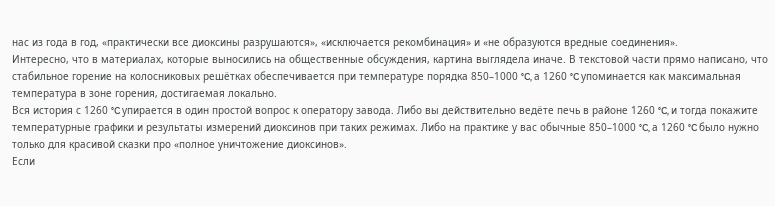нас из года в год, «практически все диоксины разрушаются», «исключается рекомбинация» и «не образуются вредные соединения».
Интересно, что в материалах, которые выносились на общественные обсуждения, картина выглядела иначе. В текстовой части прямо написано, что стабильное горение на колосниковых решётках обеспечивается при температуре порядка 850–1000 °C, а 1260 °C упоминается как максимальная температура в зоне горения, достигаемая локально.
Вся история с 1260 °C упирается в один простой вопрос к оператору завода. Либо вы действительно ведёте печь в районе 1260 °C, и тогда покажите температурные графики и результаты измерений диоксинов при таких режимах. Либо на практике у вас обычные 850–1000 °C, а 1260 °C было нужно только для красивой сказки про «полное уничтожение диоксинов».
Если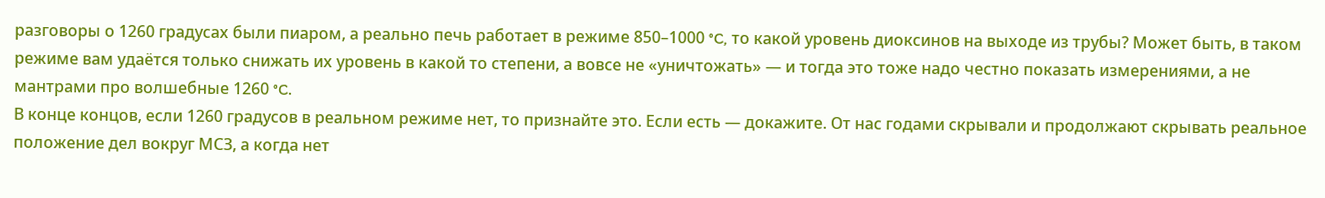разговоры о 1260 градусах были пиаром, а реально печь работает в режиме 850–1000 °C, то какой уровень диоксинов на выходе из трубы? Может быть, в таком режиме вам удаётся только снижать их уровень в какой то степени, а вовсе не «уничтожать» — и тогда это тоже надо честно показать измерениями, а не мантрами про волшебные 1260 °C.
В конце концов, если 1260 градусов в реальном режиме нет, то признайте это. Если есть — докажите. От нас годами скрывали и продолжают скрывать реальное положение дел вокруг МСЗ, а когда нет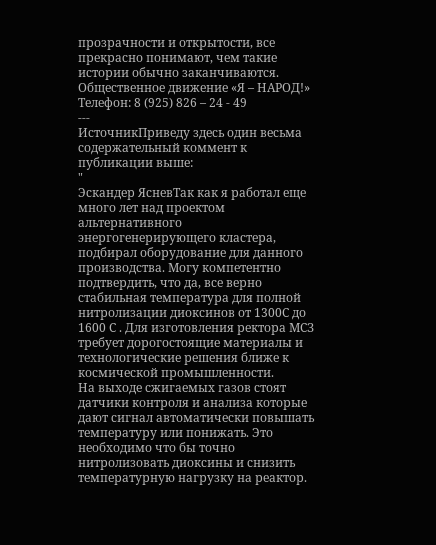прозрачности и открытости, все прекрасно понимают, чем такие истории обычно заканчиваются.
Общественное движение «Я – НАРОД!»
Телефон: 8 (925) 826 – 24 - 49
---
ИсточникПриведу здесь один весьма содержательный коммент к публикации выше:
"
Эскандер ЯсневТак как я работал еще много лет над проектом альтернативного энергогенерирующего кластера, подбирал оборудование для данного производства. Могу компетентно подтвердить, что да, все верно стабильная температура для полной нитролизации диоксинов от 1300С до 1600 С . Для изготовления ректора МСЗ требует дорогостоящие материалы и технологические решения ближе к космической промышленности.
На выходе сжигаемых газов стоят датчики контроля и анализа которые дают сигнал автоматически повышать температуру или понижать. Это необходимо что бы точно нитролизовать диоксины и снизить температурную нагрузку на реактор.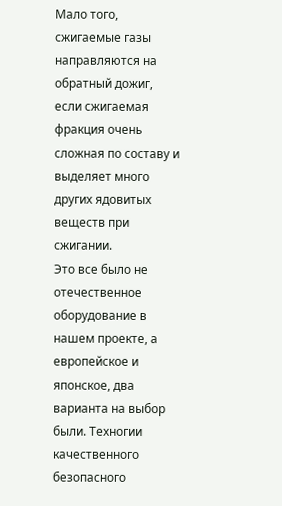Мало того, сжигаемые газы направляются на обратный дожиг, если сжигаемая фракция очень сложная по составу и выделяет много других ядовитых веществ при сжигании.
Это все было не отечественное оборудование в нашем проекте, а европейское и японское, два варианта на выбор были. Техногии качественного безопасного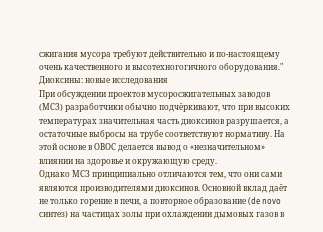сжигания мусора требуют действительно и по-настоящему очень качественного и высотехногогичного оборудования."
Диоксины: новые исследования
При обсуждении проектов мусоросжигательных заводов (МСЗ) разработчики обычно подчёркивают, что при высоких температурах значительная часть диоксинов разрушается, а остаточные выбросы на трубе соответствуют нормативу. На этой основе в ОВОС делается вывод о «незначительном» влиянии на здоровье и окружающую среду.
Однако МСЗ принципиально отличаются тем, что они сами являются производителями диоксинов. Основной вклад даёт не только горение в печи, а повторное образование (de novo синтез) на частицах золы при охлаждении дымовых газов в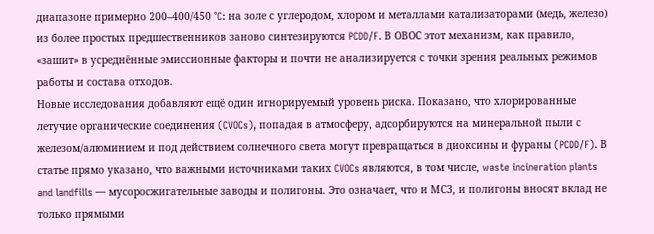диапазоне примерно 200–400/450 °C: на золе с углеродом, хлором и металлами катализаторами (медь, железо) из более простых предшественников заново синтезируются PCDD/F. В ОВОС этот механизм, как правило, «зашит» в усреднённые эмиссионные факторы и почти не анализируется с точки зрения реальных режимов работы и состава отходов.
Новые исследования добавляют ещё один игнорируемый уровень риска. Показано, что хлорированные летучие органические соединения (CVOCs), попадая в атмосферу, адсорбируются на минеральной пыли с железом/алюминием и под действием солнечного света могут превращаться в диоксины и фураны (PCDD/F). В статье прямо указано, что важными источниками таких CVOCs являются, в том числе, waste incineration plants and landfills — мусоросжигательные заводы и полигоны. Это означает, что и МСЗ, и полигоны вносят вклад не только прямыми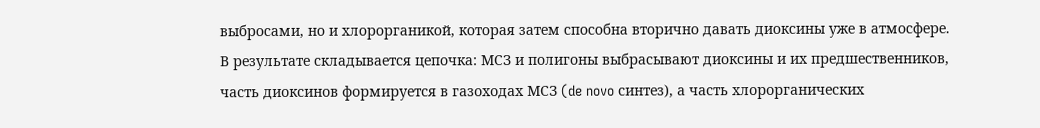выбросами, но и хлорорганикой, которая затем способна вторично давать диоксины уже в атмосфере.
В результате складывается цепочка: МСЗ и полигоны выбрасывают диоксины и их предшественников, часть диоксинов формируется в газоходах МСЗ (de novo синтез), а часть хлорорганических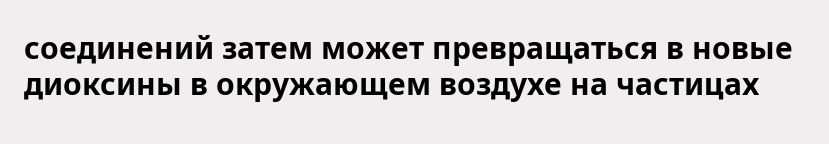соединений затем может превращаться в новые диоксины в окружающем воздухе на частицах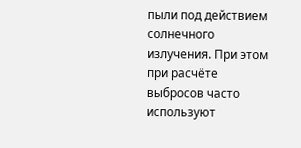пыли под действием солнечного излучения. При этом при расчёте выбросов часто используют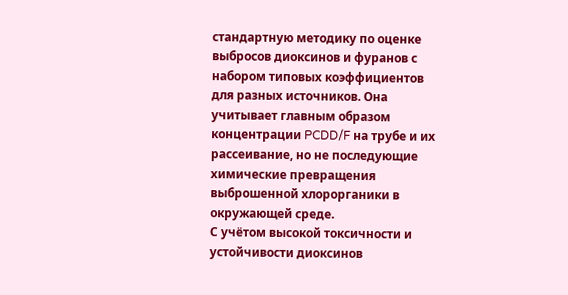стандартную методику по оценке выбросов диоксинов и фуранов с набором типовых коэффициентов для разных источников. Она учитывает главным образом концентрации PCDD/F на трубе и их рассеивание, но не последующие химические превращения выброшенной хлорорганики в окружающей среде.
С учётом высокой токсичности и устойчивости диоксинов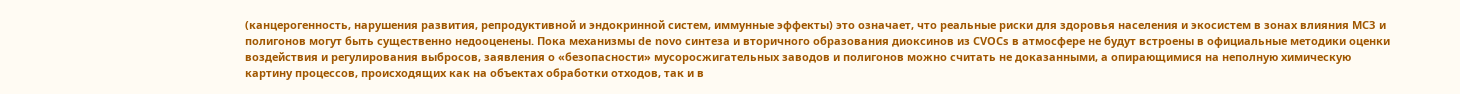(канцерогенность, нарушения развития, репродуктивной и эндокринной систем, иммунные эффекты) это означает, что реальные риски для здоровья населения и экосистем в зонах влияния МСЗ и полигонов могут быть существенно недооценены. Пока механизмы de novo синтеза и вторичного образования диоксинов из CVOCs в атмосфере не будут встроены в официальные методики оценки воздействия и регулирования выбросов, заявления о «безопасности» мусоросжигательных заводов и полигонов можно считать не доказанными, а опирающимися на неполную химическую картину процессов, происходящих как на объектах обработки отходов, так и в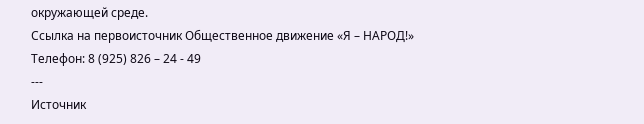окружающей среде.
Ссылка на первоисточник Общественное движение «Я – НАРОД!»
Телефон: 8 (925) 826 – 24 - 49
---
Источник